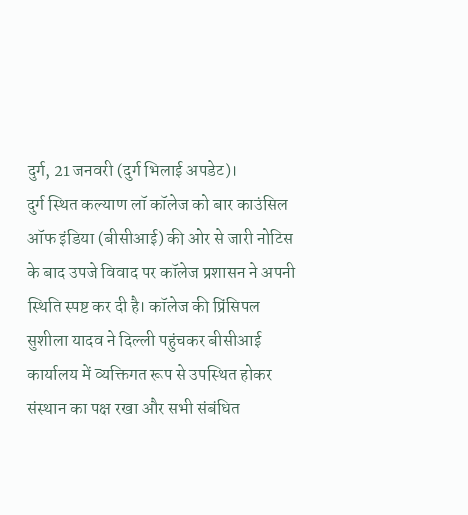दुर्ग, 21 जनवरी (दुर्ग भिलाई अपडेट)।
दुर्ग स्थित कल्याण लॉ कॉलेज को बार काउंसिल ऑफ इंडिया (बीसीआई) की ओर से जारी नोटिस के बाद उपजे विवाद पर कॉलेज प्रशासन ने अपनी स्थिति स्पष्ट कर दी है। कॉलेज की प्रिंसिपल सुशीला यादव ने दिल्ली पहुंचकर बीसीआई कार्यालय में व्यक्तिगत रूप से उपस्थित होकर संस्थान का पक्ष रखा और सभी संबंधित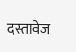दस्तावेज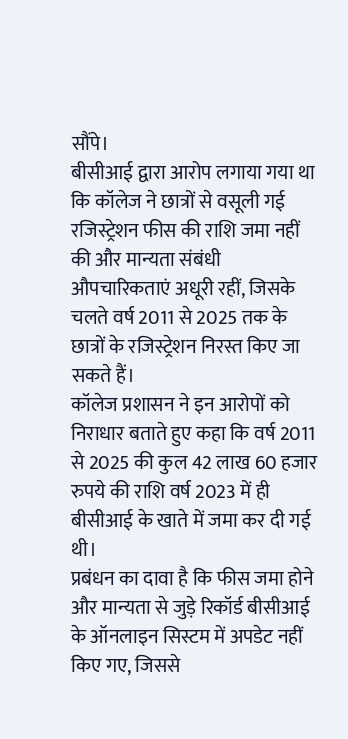सौंपे।
बीसीआई द्वारा आरोप लगाया गया था कि कॉलेज ने छात्रों से वसूली गई रजिस्ट्रेशन फीस की राशि जमा नहीं की और मान्यता संबंधी औपचारिकताएं अधूरी रहीं, जिसके चलते वर्ष 2011 से 2025 तक के छात्रों के रजिस्ट्रेशन निरस्त किए जा सकते हैं।
कॉलेज प्रशासन ने इन आरोपों को निराधार बताते हुए कहा कि वर्ष 2011 से 2025 की कुल 42 लाख 60 हजार रुपये की राशि वर्ष 2023 में ही बीसीआई के खाते में जमा कर दी गई थी।
प्रबंधन का दावा है कि फीस जमा होने और मान्यता से जुड़े रिकॉर्ड बीसीआई के ऑनलाइन सिस्टम में अपडेट नहीं किए गए, जिससे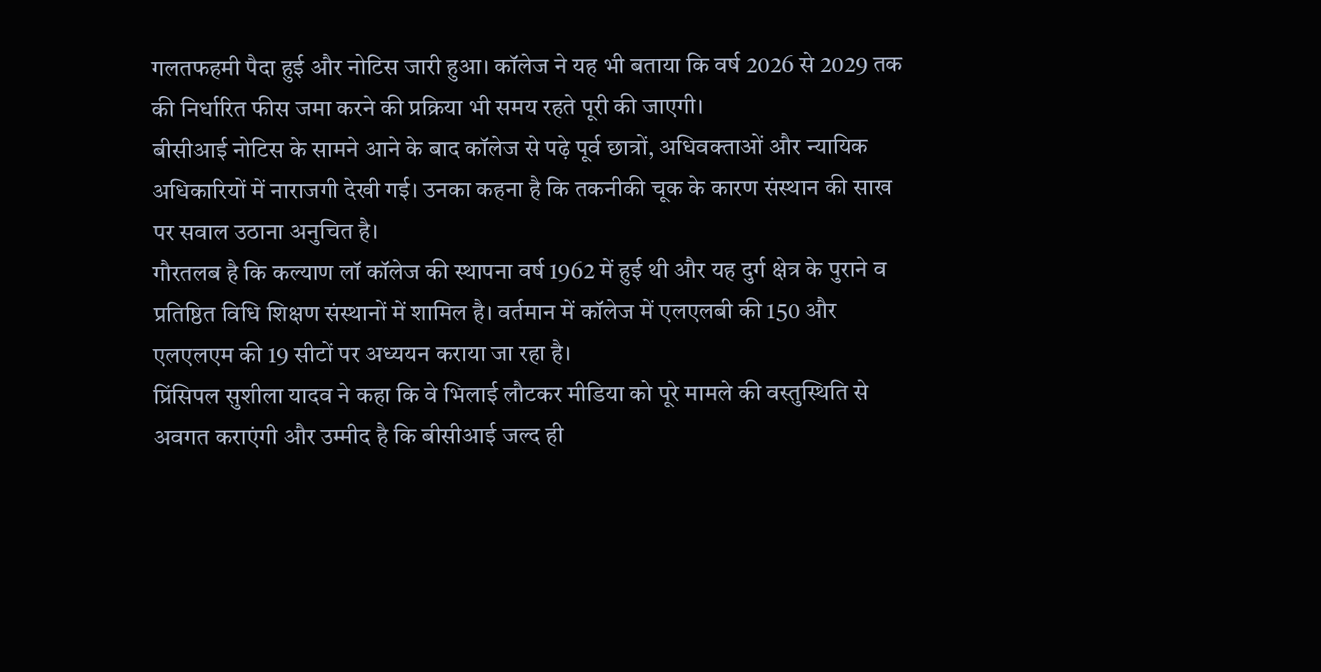गलतफहमी पैदा हुई और नोटिस जारी हुआ। कॉलेज ने यह भी बताया कि वर्ष 2026 से 2029 तक की निर्धारित फीस जमा करने की प्रक्रिया भी समय रहते पूरी की जाएगी।
बीसीआई नोटिस के सामने आने के बाद कॉलेज से पढ़े पूर्व छात्रों, अधिवक्ताओं और न्यायिक अधिकारियों में नाराजगी देखी गई। उनका कहना है कि तकनीकी चूक के कारण संस्थान की साख पर सवाल उठाना अनुचित है।
गौरतलब है कि कल्याण लॉ कॉलेज की स्थापना वर्ष 1962 में हुई थी और यह दुर्ग क्षेत्र के पुराने व प्रतिष्ठित विधि शिक्षण संस्थानों में शामिल है। वर्तमान में कॉलेज में एलएलबी की 150 और एलएलएम की 19 सीटों पर अध्ययन कराया जा रहा है।
प्रिंसिपल सुशीला यादव ने कहा कि वे भिलाई लौटकर मीडिया को पूरे मामले की वस्तुस्थिति से अवगत कराएंगी और उम्मीद है कि बीसीआई जल्द ही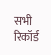सभी रिकॉर्ड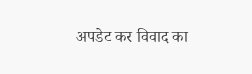अपडेट कर विवाद का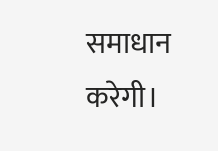समाधान करेगी।